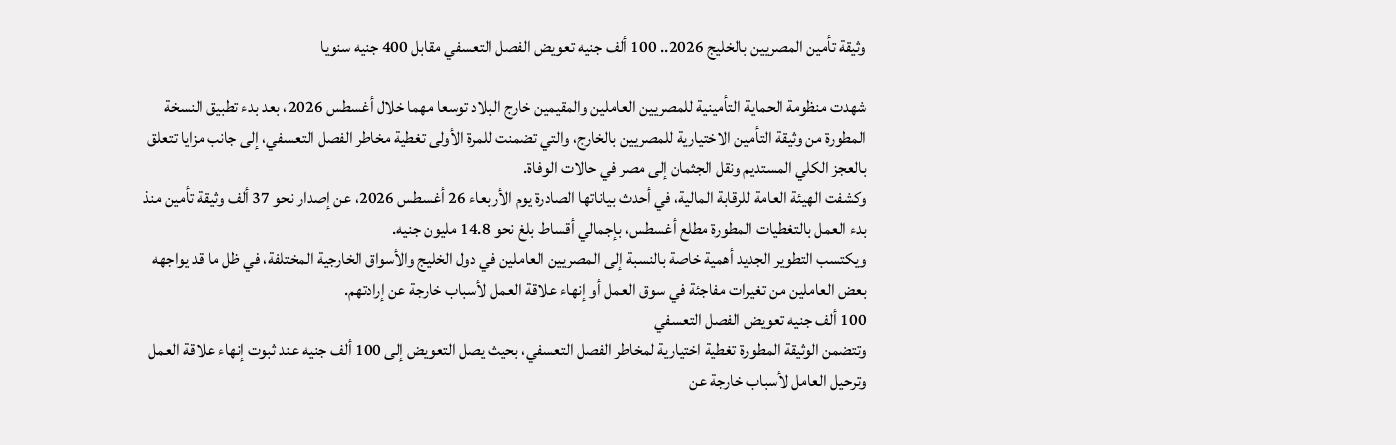وثيقة تأمين المصريين بالخليج 2026.. 100 ألف جنيه تعويض الفصل التعسفي مقابل 400 جنيه سنويا

شهدت منظومة الحماية التأمينية للمصريين العاملين والمقيمين خارج البلاد توسعا مهما خلال أغسطس 2026، بعد بدء تطبيق النسخة المطورة من وثيقة التأمين الاختيارية للمصريين بالخارج، والتي تضمنت للمرة الأولى تغطية مخاطر الفصل التعسفي، إلى جانب مزايا تتعلق بالعجز الكلي المستديم ونقل الجثمان إلى مصر في حالات الوفاة.
وكشفت الهيئة العامة للرقابة المالية، في أحدث بياناتها الصادرة يوم الأربعاء 26 أغسطس 2026، عن إصدار نحو 37 ألف وثيقة تأمين منذ بدء العمل بالتغطيات المطورة مطلع أغسطس، بإجمالي أقساط بلغ نحو 14.8 مليون جنيه.
ويكتسب التطوير الجديد أهمية خاصة بالنسبة إلى المصريين العاملين في دول الخليج والأسواق الخارجية المختلفة، في ظل ما قد يواجهه بعض العاملين من تغيرات مفاجئة في سوق العمل أو إنهاء علاقة العمل لأسباب خارجة عن إرادتهم.
100 ألف جنيه تعويض الفصل التعسفي
وتتضمن الوثيقة المطورة تغطية اختيارية لمخاطر الفصل التعسفي، بحيث يصل التعويض إلى 100 ألف جنيه عند ثبوت إنهاء علاقة العمل وترحيل العامل لأسباب خارجة عن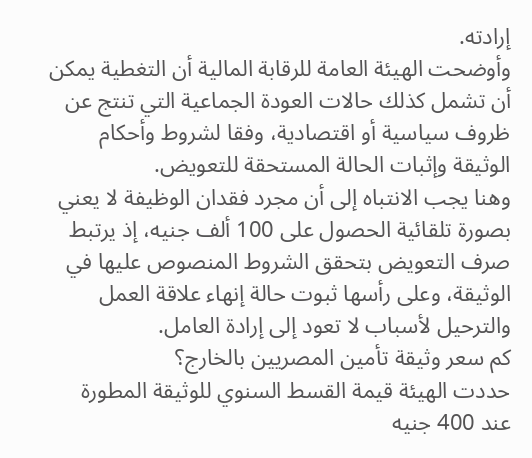إرادته.
وأوضحت الهيئة العامة للرقابة المالية أن التغطية يمكن أن تشمل كذلك حالات العودة الجماعية التي تنتج عن ظروف سياسية أو اقتصادية، وفقا لشروط وأحكام الوثيقة وإثبات الحالة المستحقة للتعويض.
وهنا يجب الانتباه إلى أن مجرد فقدان الوظيفة لا يعني بصورة تلقائية الحصول على 100 ألف جنيه، إذ يرتبط صرف التعويض بتحقق الشروط المنصوص عليها في الوثيقة، وعلى رأسها ثبوت حالة إنهاء علاقة العمل والترحيل لأسباب لا تعود إلى إرادة العامل.
كم سعر وثيقة تأمين المصريين بالخارج؟
حددت الهيئة قيمة القسط السنوي للوثيقة المطورة عند 400 جنيه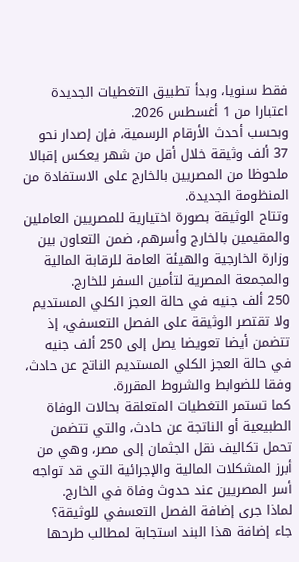فقط سنويا، وبدأ تطبيق التغطيات الجديدة اعتبارا من 1 أغسطس 2026.
وبحسب أحدث الأرقام الرسمية، فإن إصدار نحو 37 ألف وثيقة خلال أقل من شهر يعكس إقبالا ملحوظا من المصريين بالخارج على الاستفادة من المنظومة الجديدة.
وتتاح الوثيقة بصورة اختيارية للمصريين العاملين والمقيمين بالخارج وأسرهم، ضمن التعاون بين وزارة الخارجية والهيئة العامة للرقابة المالية والمجمعة المصرية لتأمين السفر للخارج.
250 ألف جنيه في حالة العجز الكلي المستديم
ولا تقتصر الوثيقة على الفصل التعسفي، إذ تتضمن أيضا تعويضا يصل إلى 250 ألف جنيه في حالة العجز الكلي المستديم الناتج عن حادث، وفقا للضوابط والشروط المقررة.
كما تستمر التغطيات المتعلقة بحالات الوفاة الطبيعية أو الناتجة عن حادث، والتي تتضمن تحمل تكاليف نقل الجثمان إلى مصر، وهي من أبرز المشكلات المالية والإجرائية التي قد تواجه أسر المصريين عند حدوث وفاة في الخارج.
لماذا جرى إضافة الفصل التعسفي للوثيقة؟
جاء إضافة هذا البند استجابة لمطالب طرحها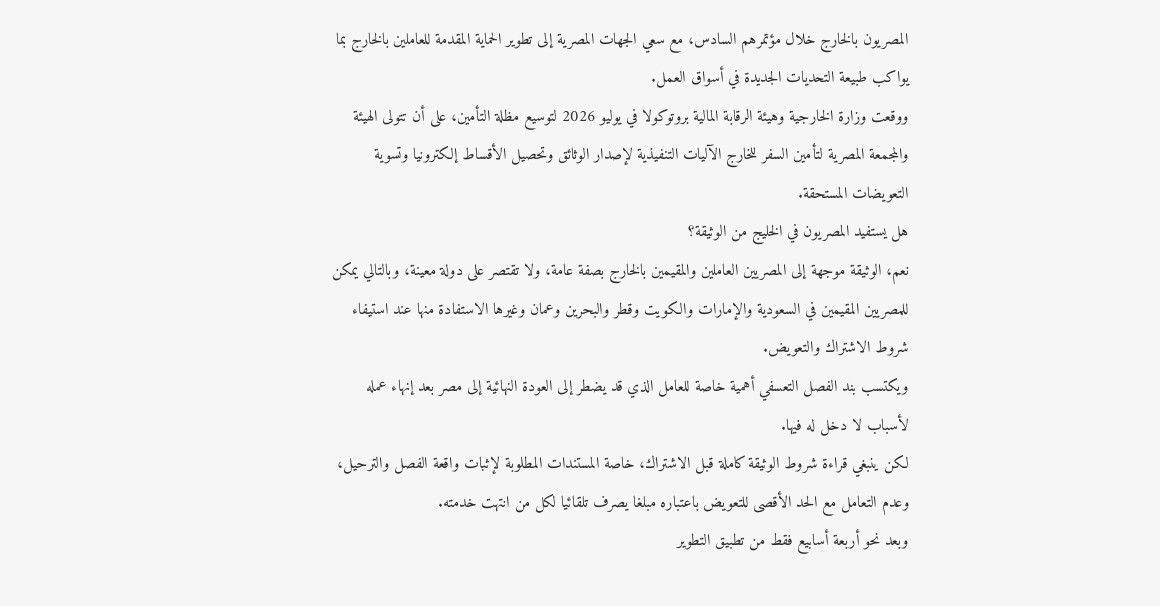المصريون بالخارج خلال مؤتمرهم السادس، مع سعي الجهات المصرية إلى تطوير الحماية المقدمة للعاملين بالخارج بما يواكب طبيعة التحديات الجديدة في أسواق العمل.
ووقعت وزارة الخارجية وهيئة الرقابة المالية بروتوكولا في يوليو 2026 لتوسيع مظلة التأمين، على أن تتولى الهيئة والمجمعة المصرية لتأمين السفر للخارج الآليات التنفيذية لإصدار الوثائق وتحصيل الأقساط إلكترونيا وتسوية التعويضات المستحقة.
هل يستفيد المصريون في الخليج من الوثيقة؟
نعم، الوثيقة موجهة إلى المصريين العاملين والمقيمين بالخارج بصفة عامة، ولا تقتصر على دولة معينة، وبالتالي يمكن للمصريين المقيمين في السعودية والإمارات والكويت وقطر والبحرين وعمان وغيرها الاستفادة منها عند استيفاء شروط الاشتراك والتعويض.
ويكتسب بند الفصل التعسفي أهمية خاصة للعامل الذي قد يضطر إلى العودة النهائية إلى مصر بعد إنهاء عمله لأسباب لا دخل له فيها.
لكن ينبغي قراءة شروط الوثيقة كاملة قبل الاشتراك، خاصة المستندات المطلوبة لإثبات واقعة الفصل والترحيل، وعدم التعامل مع الحد الأقصى للتعويض باعتباره مبلغا يصرف تلقائيا لكل من انتهت خدمته.
وبعد نحو أربعة أسابيع فقط من تطبيق التطوير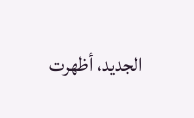الجديد، أظهرت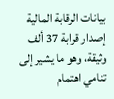بيانات الرقابة المالية إصدار قرابة 37 ألف وثيقة، وهو ما يشير إلى تنامي اهتمام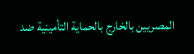المصريين بالخارج بالحماية التأمينية ضد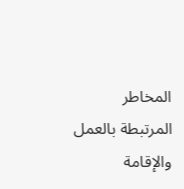المخاطر المرتبطة بالعمل والإقامة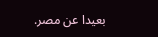بعيدا عن مصر.